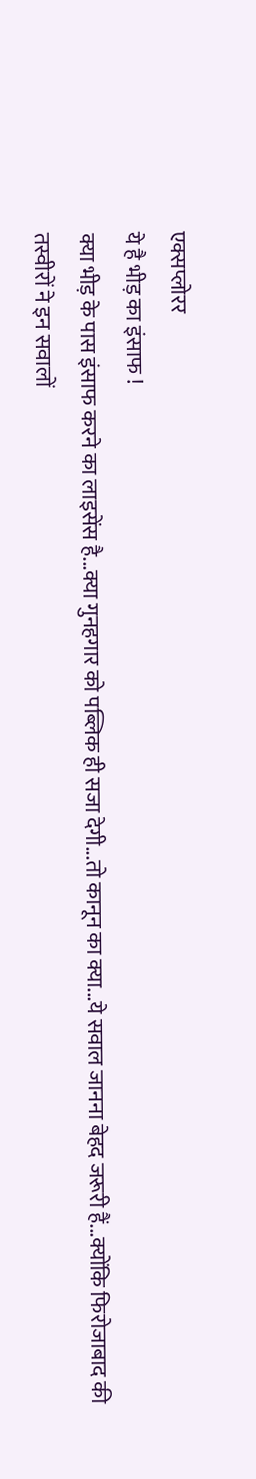एक्सप्लोरर
ये है भीड़ का इंसाफ !
क्या भीड़ के पास इंसाफ करने का लाइसेंस है...क्या गुनहगार को पब्लिक ही सजा देगी...तो कानून का क्या...ये सवाल जानना बेहद जरूरी हैं...क्योंकि फिरोजाबाद की तस्वीरों ने इन सवालों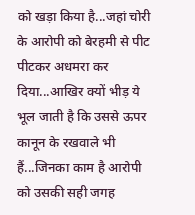को खड़ा किया है...जहां चोरी के आरोपी को बेरहमी से पीट पीटकर अधमरा कर दिया...आखिर क्यों भीड़ ये भूल जाती है कि उससे ऊपर कानून के रखवाले भी हैं...जिनका काम है आरोपी को उसकी सही जगह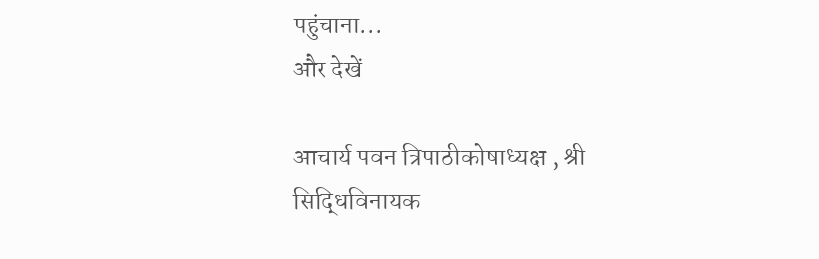पहुंचाना...
और देखें

आचार्य पवन त्रिपाठीकोषाध्यक्ष , श्री सिद्धिविनायक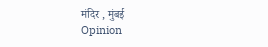मंदिर , मुंबई
Opinion